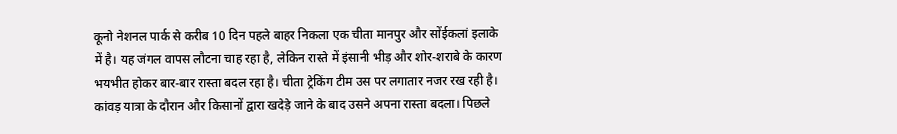कूनो नेशनल पार्क से करीब 10 दिन पहले बाहर निकला एक चीता मानपुर और सोंईकलां इलाके में है। यह जंगल वापस लौटना चाह रहा है, लेकिन रास्ते में इंसानी भीड़ और शोर-शराबे के कारण भयभीत होकर बार-बार रास्ता बदल रहा है। चीता ट्रेकिंग टीम उस पर लगातार नजर रख रही है। कांवड़ यात्रा के दौरान और किसानों द्वारा खदेड़े जाने के बाद उसने अपना रास्ता बदला। पिछले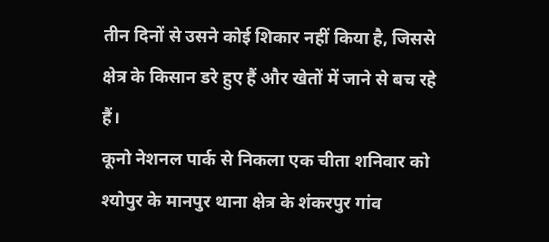तीन दिनों से उसने कोई शिकार नहीं किया है, जिससे क्षेत्र के किसान डरे हुए हैं और खेतों में जाने से बच रहे हैं।
कूनो नेशनल पार्क से निकला एक चीता शनिवार को श्योपुर के मानपुर थाना क्षेत्र के शंकरपुर गांव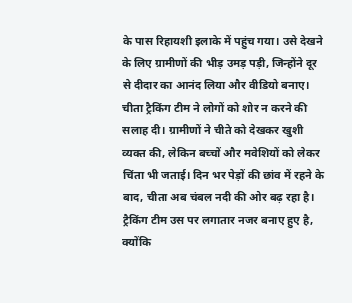के पास रिहायशी इलाके में पहुंच गया। उसे देखने के लिए ग्रामीणों की भीड़ उमड़ पड़ी, जिन्होंने दूर से दीदार का आनंद लिया और वीडियो बनाए। चीता ट्रैकिंग टीम ने लोगों को शोर न करने की सलाह दी। ग्रामीणों ने चीते को देखकर खुशी व्यक्त की, लेकिन बच्चों और मवेशियों को लेकर चिंता भी जताई। दिन भर पेड़ों की छांव में रहने के बाद, चीता अब चंबल नदी की ओर बढ़ रहा है। ट्रैकिंग टीम उस पर लगातार नजर बनाए हुए है, क्योंकि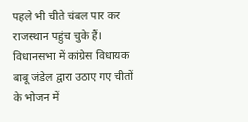पहले भी चीते चंबल पार कर राजस्थान पहुंच चुके हैं।
विधानसभा में कांग्रेस विधायक बाबू जंडेल द्वारा उठाए गए चीतों के भोजन में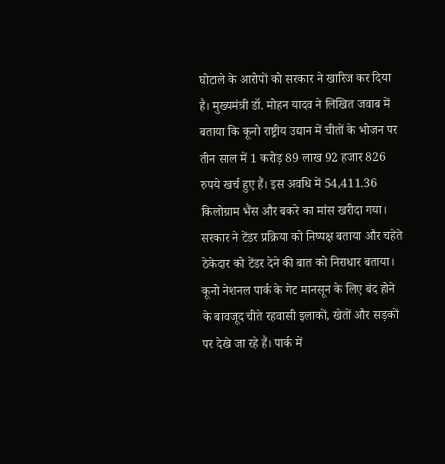घोटाले के आरोपों को सरकार ने खारिज कर दिया है। मुख्यमंत्री डॉ. मोहन यादव ने लिखित जवाब में बताया कि कूनो राष्ट्रीय उद्यान में चीतों के भोजन पर तीन साल में 1 करोड़ 89 लाख 92 हजार 826 रुपये खर्च हुए हैं। इस अवधि में 54,411.36 किलोग्राम भैंस और बकरे का मांस खरीदा गया। सरकार ने टेंडर प्रक्रिया को निष्पक्ष बताया और चहेते ठेकेदार को टेंडर देने की बात को निराधार बताया।
कूनो नेशनल पार्क के गेट मानसून के लिए बंद होने के बावजूद चीते रहवासी इलाकों, खेतों और सड़कों पर देखे जा रहे हैं। पार्क में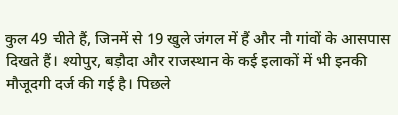कुल 49 चीते हैं, जिनमें से 19 खुले जंगल में हैं और नौ गांवों के आसपास दिखते हैं। श्योपुर, बड़ौदा और राजस्थान के कई इलाकों में भी इनकी मौजूदगी दर्ज की गई है। पिछले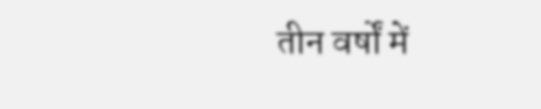तीन वर्षों में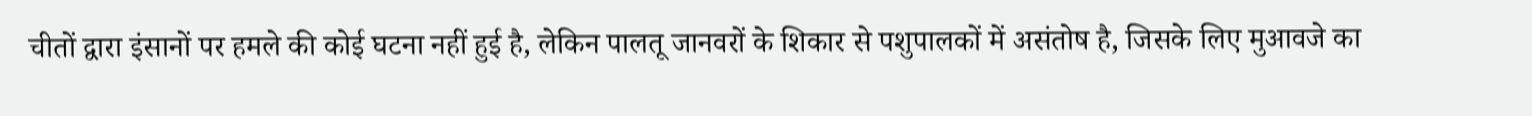चीतों द्वारा इंसानों पर हमले की कोई घटना नहीं हुई है, लेकिन पालतू जानवरों के शिकार से पशुपालकों में असंतोष है, जिसके लिए मुआवजे का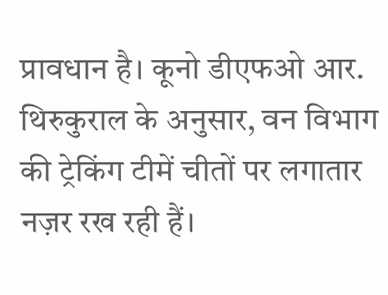प्रावधान है। कूनो डीएफओ आर. थिरुकुराल के अनुसार, वन विभाग की ट्रेकिंग टीमें चीतों पर लगातार नज़र रख रही हैं।